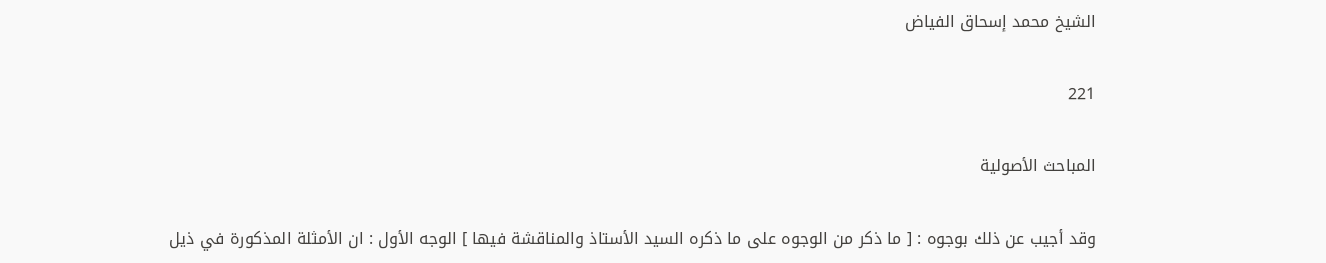الشيخ محمد إسحاق الفياض

221

المباحث الأصولية

وقد أجيب عن ذلك بوجوه : [ ما ذكر من الوجوه على ما ذكره السيد الأستاذ والمناقشة فيها ] الوجه الأول : ان الأمثلة المذكورة في ذيل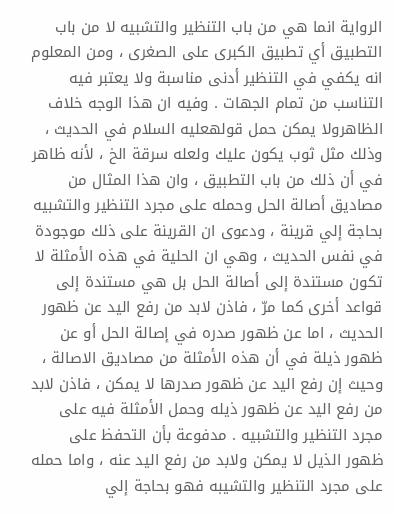الرواية انما هي من باب التنظير والتشبيه لا من باب التطبيق أي تطبيق الكبرى على الصغرى ، ومن المعلوم انه يكفي في التنظير أدنى مناسبة ولا يعتبر فيه التناسب من تمام الجهات . وفيه ان هذا الوجه خلاف الظاهرولا يمكن حمل قولهعليه السلام في الحديث ، وذلك مثل ثوب يكون عليك ولعله سرقة الخ ، لأنه ظاهر في أن ذلك من باب التطبيق ، وان هذا المثال من مصاديق أصالة الحل وحمله على مجرد التنظير والتشبيه بحاجة إلي قرينة ، ودعوى ان القرينة على ذلك موجودة في نفس الحديث ، وهي ان الحلية في هذه الأمثلة لا تكون مستندة إلى أصالة الحل بل هي مستندة إلى قواعد أخرى كما مرّ ، فاذن لابد من رفع اليد عن ظهور الحديث ، اما عن ظهور صدره في إصالة الحل أو عن ظهور ذيلة في أن هذه الأمثلة من مصاديق الاصالة ، وحيث إن رفع اليد عن ظهور صدرها لا يمكن ، فاذن لابد من رفع اليد عن ظهور ذيله وحمل الأمثلة فيه على مجرد التنظير والتشبيه . مدفوعة بأن التحفظ على ظهور الذيل لا يمكن ولابد من رفع اليد عنه ، واما حمله على مجرد التنظير والتشيبه فهو بحاجة إلي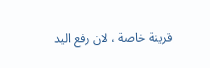قرينة خاصة ، لان رفع اليد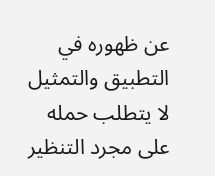عن ظهوره في التطبيق والتمثيل لا يتطلب حمله على مجرد التنظير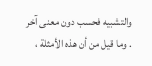والتشبيه فحسب دون معنى آخر . وما قيل من أن هذه الأمثلة ،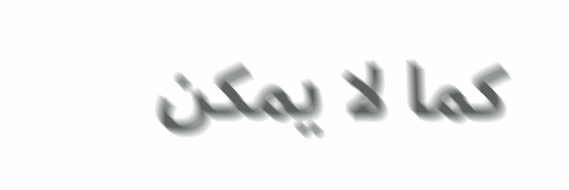كما لا يمكن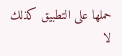حملها على التطبيق كذلك لا